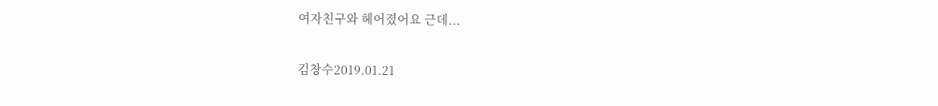여자친구와 헤어졌어요 근데...

김창수2019.01.21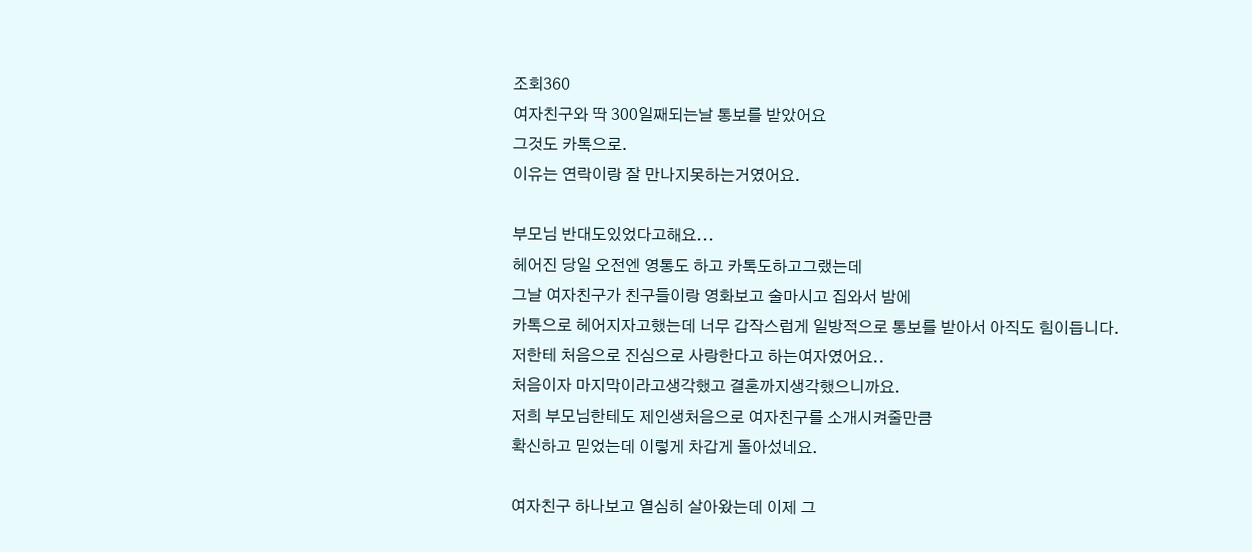조회360
여자친구와 딱 300일째되는날 통보를 받았어요
그것도 카톡으로.
이유는 연락이랑 잘 만나지못하는거였어요.

부모님 반대도있었다고해요...
헤어진 당일 오전엔 영통도 하고 카톡도하고그랬는데
그날 여자친구가 친구들이랑 영화보고 술마시고 집와서 밤에
카톡으로 헤어지자고했는데 너무 갑작스럽게 일방적으로 통보를 받아서 아직도 힘이듭니다.
저한테 처음으로 진심으로 사랑한다고 하는여자였어요..
처음이자 마지막이라고생각했고 결혼까지생각했으니까요.
저희 부모님한테도 제인생처음으로 여자친구를 소개시켜줄만큼
확신하고 믿었는데 이렇게 차갑게 돌아섰네요.

여자친구 하나보고 열심히 살아왔는데 이제 그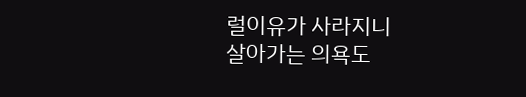럴이유가 사라지니
살아가는 의욕도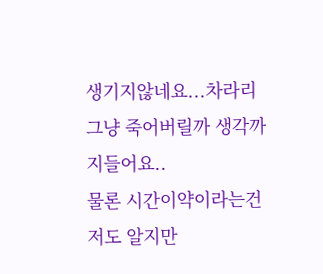생기지않네요...차라리 그냥 죽어버릴까 생각까지들어요..
물론 시간이약이라는건 저도 알지만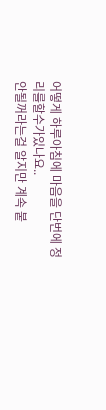어떻게 하루아침에 마음을 단번에 정리를할수가있나요..
안될꺼라는걸 알지만 계속 붙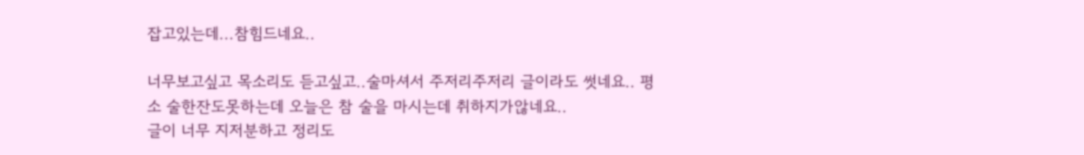잡고있는데...참힘드네요..

너무보고싶고 목소리도 듣고싶고..술마셔서 주저리주저리 글이라도 썻네요.. 평소 술한잔도못하는데 오늘은 참 술을 마시는데 취하지가않네요..
글이 너무 지저분하고 정리도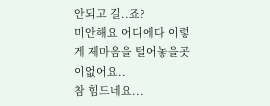안되고 길..죠?
미안해요 어디에다 이렇게 제마음을 털어놓을곳이없어요..
참 힘드네요...